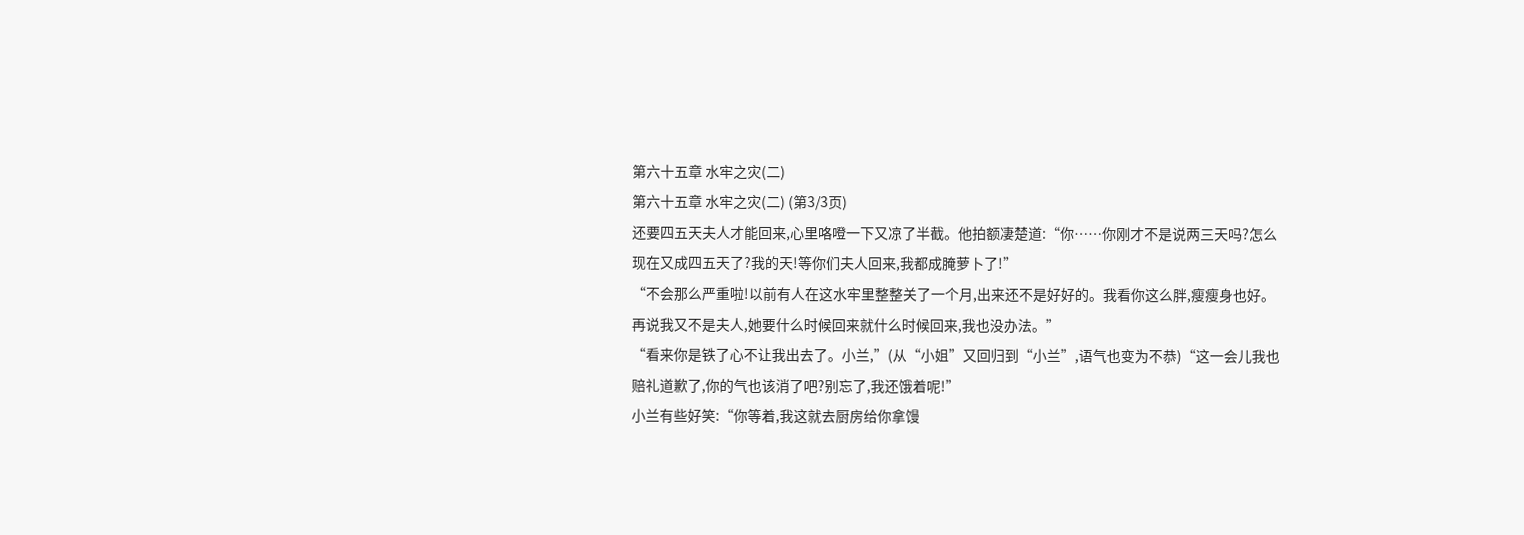第六十五章 水牢之灾(二)
第六十五章 水牢之灾(二) (第3/3页)
还要四五天夫人才能回来,心里咯噔一下又凉了半截。他拍额凄楚道:“你……你刚才不是说两三天吗?怎么现在又成四五天了?我的天!等你们夫人回来,我都成腌萝卜了!”
“不会那么严重啦!以前有人在这水牢里整整关了一个月,出来还不是好好的。我看你这么胖,瘦瘦身也好。再说我又不是夫人,她要什么时候回来就什么时候回来,我也没办法。”
“看来你是铁了心不让我出去了。小兰,”(从“小姐”又回归到“小兰”,语气也变为不恭)“这一会儿我也赔礼道歉了,你的气也该消了吧?别忘了,我还饿着呢!”
小兰有些好笑:“你等着,我这就去厨房给你拿馒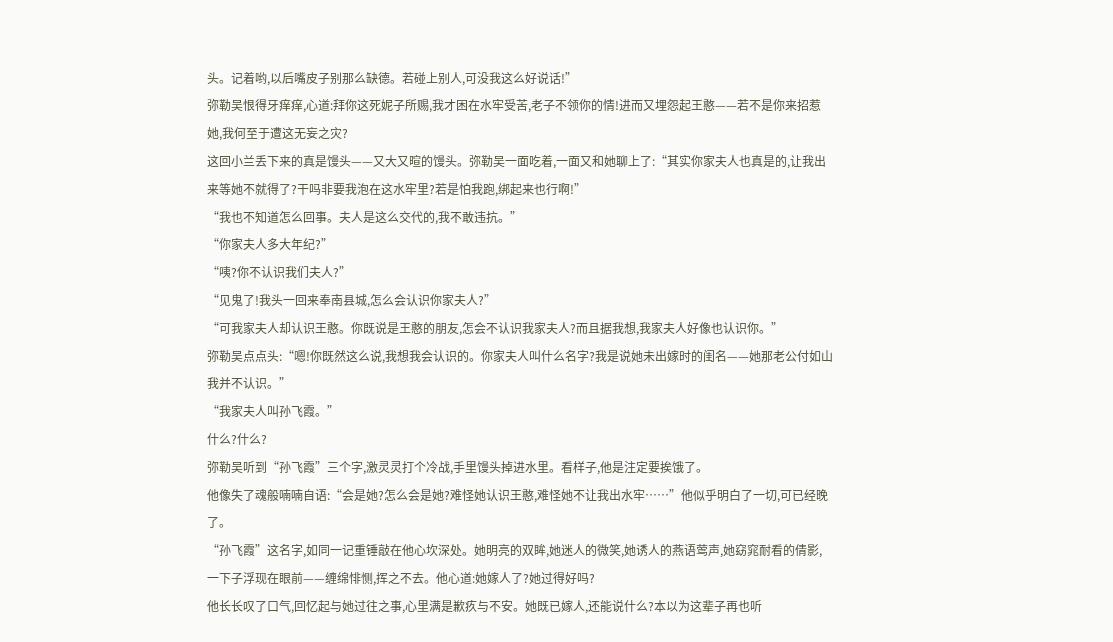头。记着哟,以后嘴皮子别那么缺德。若碰上别人,可没我这么好说话!”
弥勒吴恨得牙痒痒,心道:拜你这死妮子所赐,我才困在水牢受苦,老子不领你的情!进而又埋怨起王憨——若不是你来招惹她,我何至于遭这无妄之灾?
这回小兰丢下来的真是馒头——又大又暄的馒头。弥勒吴一面吃着,一面又和她聊上了:“其实你家夫人也真是的,让我出来等她不就得了?干吗非要我泡在这水牢里?若是怕我跑,绑起来也行啊!”
“我也不知道怎么回事。夫人是这么交代的,我不敢违抗。”
“你家夫人多大年纪?”
“咦?你不认识我们夫人?”
“见鬼了!我头一回来奉南县城,怎么会认识你家夫人?”
“可我家夫人却认识王憨。你既说是王憨的朋友,怎会不认识我家夫人?而且据我想,我家夫人好像也认识你。”
弥勒吴点点头:“嗯!你既然这么说,我想我会认识的。你家夫人叫什么名字?我是说她未出嫁时的闺名——她那老公付如山我并不认识。”
“我家夫人叫孙飞霞。”
什么?什么?
弥勒吴听到“孙飞霞”三个字,激灵灵打个冷战,手里馒头掉进水里。看样子,他是注定要挨饿了。
他像失了魂般喃喃自语:“会是她?怎么会是她?难怪她认识王憨,难怪她不让我出水牢……”他似乎明白了一切,可已经晚了。
“孙飞霞”这名字,如同一记重锤敲在他心坎深处。她明亮的双眸,她迷人的微笑,她诱人的燕语莺声,她窈窕耐看的倩影,一下子浮现在眼前——缠绵悱恻,挥之不去。他心道:她嫁人了?她过得好吗?
他长长叹了口气,回忆起与她过往之事,心里满是歉疚与不安。她既已嫁人,还能说什么?本以为这辈子再也听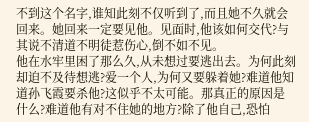不到这个名字,谁知此刻不仅听到了,而且她不久就会回来。她回来一定要见他。见面时,他该如何交代?与其说不清道不明徒惹伤心,倒不如不见。
他在水牢里困了那么久,从未想过要逃出去。为何此刻却迫不及待想逃?爱一个人,为何又要躲着她?难道他知道孙飞霞要杀他?这似乎不太可能。那真正的原因是什么?难道他有对不住她的地方?除了他自己,恐怕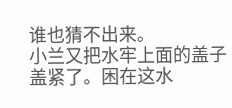谁也猜不出来。
小兰又把水牢上面的盖子盖紧了。困在这水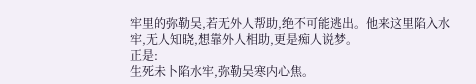牢里的弥勒吴,若无外人帮助,绝不可能逃出。他来这里陷入水牢,无人知晓,想靠外人相助,更是痴人说梦。
正是:
生死未卜陷水牢,弥勒吴寒内心焦。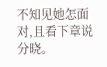不知见她怎面对,且看下章说分晓。